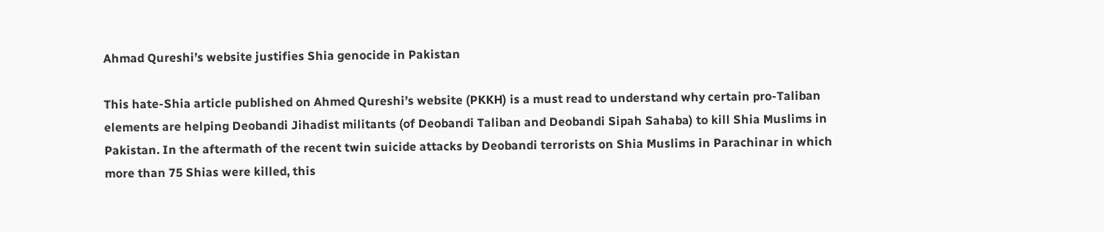Ahmad Qureshi’s website justifies Shia genocide in Pakistan

This hate-Shia article published on Ahmed Qureshi’s website (PKKH) is a must read to understand why certain pro-Taliban elements are helping Deobandi Jihadist militants (of Deobandi Taliban and Deobandi Sipah Sahaba) to kill Shia Muslims in Pakistan. In the aftermath of the recent twin suicide attacks by Deobandi terrorists on Shia Muslims in Parachinar in which more than 75 Shias were killed, this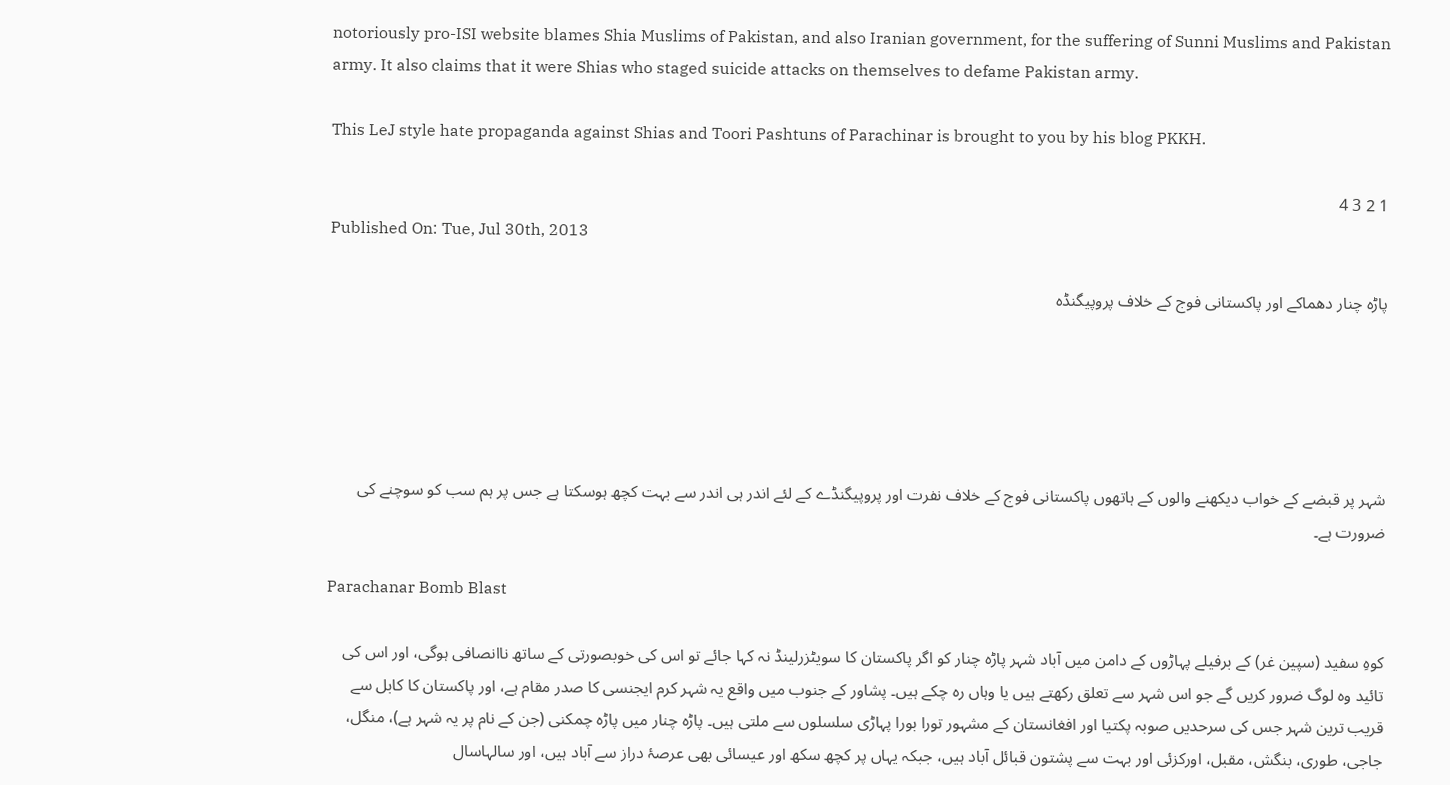notoriously pro-ISI website blames Shia Muslims of Pakistan, and also Iranian government, for the suffering of Sunni Muslims and Pakistan army. It also claims that it were Shias who staged suicide attacks on themselves to defame Pakistan army.

This LeJ style hate propaganda against Shias and Toori Pashtuns of Parachinar is brought to you by his blog PKKH.

1 2 3 4
Published On: Tue, Jul 30th, 2013

پاڑہ چنار دھماکے اور پاکستانی فوج کے خلاف پروپیگنڈہ





شہر پر قبضے کے خواب دیکھنے والوں کے ہاتھوں پاکستانی فوج کے خلاف نفرت اور پروپیگنڈے کے لئے اندر ہی اندر سے بہت کچھ ہوسکتا ہے جس پر ہم سب کو سوچنے کی ضرورت ہے۔

Parachanar Bomb Blast

کوہِ سفید (سپین غر) کے برفیلے پہاڑوں کے دامن میں آباد شہر پاڑہ چنار کو اگر پاکستان کا سویٹزرلینڈ نہ کہا جائے تو اس کی خوبصورتی کے ساتھ ناانصافی ہوگی، اور اس کی تائید وہ لوگ ضرور کریں گے جو اس شہر سے تعلق رکھتے ہیں یا وہاں رہ چکے ہیں۔ پشاور کے جنوب میں واقع یہ شہر کرم ایجنسی کا صدر مقام ہے، اور پاکستان کا کابل سے قریب ترین شہر جس کی سرحدیں صوبہ پکتیا اور افغانستان کے مشہور تورا بورا پہاڑی سلسلوں سے ملتی ہیں۔ پاڑہ چنار میں پاڑہ چمکنی (جن کے نام پر یہ شہر ہے)، منگل، جاجی، طوری، بنگش، مقبل، اورکزئی اور بہت سے پشتون قبائل آباد ہیں، جبکہ یہاں پر کچھ سکھ اور عیسائی بھی عرصۂ دراز سے آباد ہیں، اور سالہاسال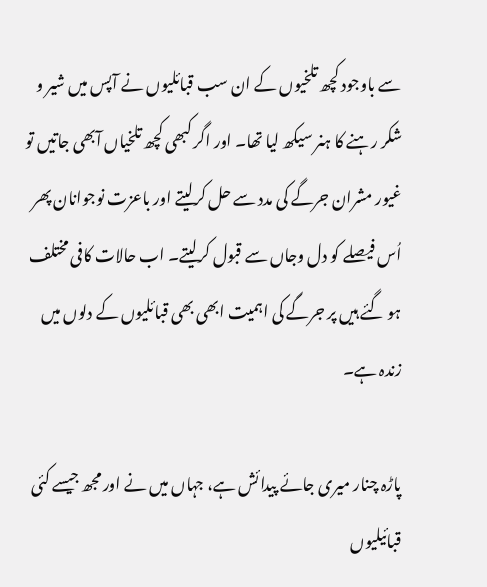سے باوجود کچھ تلخیوں کے ان سب قبائلیوں نے آپس میں شیر و شکر رہنے کا ہنر سیکھ لیا تھا۔ اور اگر کبھی کچھ تلخیاں آبھی جاتیں تو غیور مشران جرگے کی مدد سے حل کرلیتے اور باعزت نوجوانان پھر اُس فیصلے کو دل وجاں سے قبول کرلیتے۔ اب حالات کافی مختلف ہو گئے ہیں پر جرگے کی اہمیت ابھی بھی قبائلیوں کے دلوں میں زندہ ہے۔

پاڑہ چنار میری جائے پیدائش ہے، جہاں میں نے اور مجھ جیسے کئی قبائیلیوں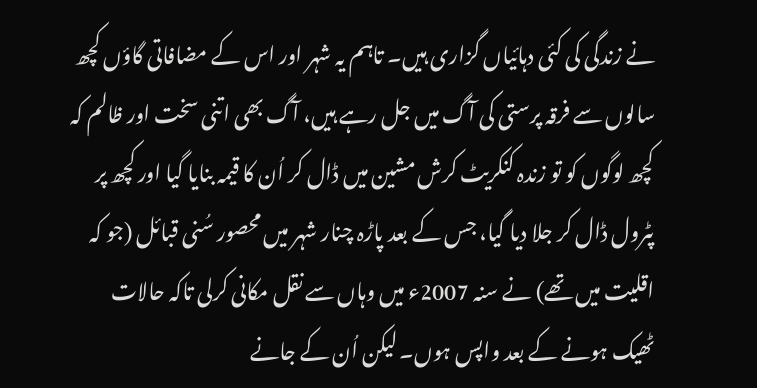نے زندگی کی کئی دہائیاں گزاری ہیں۔ تاہم یہ شہر اور اس کے مضافاتی گاؤں کچھ سالوں سے فرقہ پرستی کی آگ میں جل رہے ہیں، آگ بھی اتنی سخت اور ظالم کہ کچھ لوگوں کو تو زندہ کنکریٹ کرش مشین میں ڈال کر اُن کا قیمہ بنایا گیا اور کچھ پر پٹرول ڈال کر جلا دیا گیا، جس کے بعد پاڑہ چنار شہر میں محصور سُنی قبائل (جو کہ اقلیت میں تھے) نے سنہ 2007ء میں وہاں سے نقل مکانی کرلی تاکہ حالات ٹھیک ہونے کے بعد واپس ہوں۔ لیکن اُن کے جانے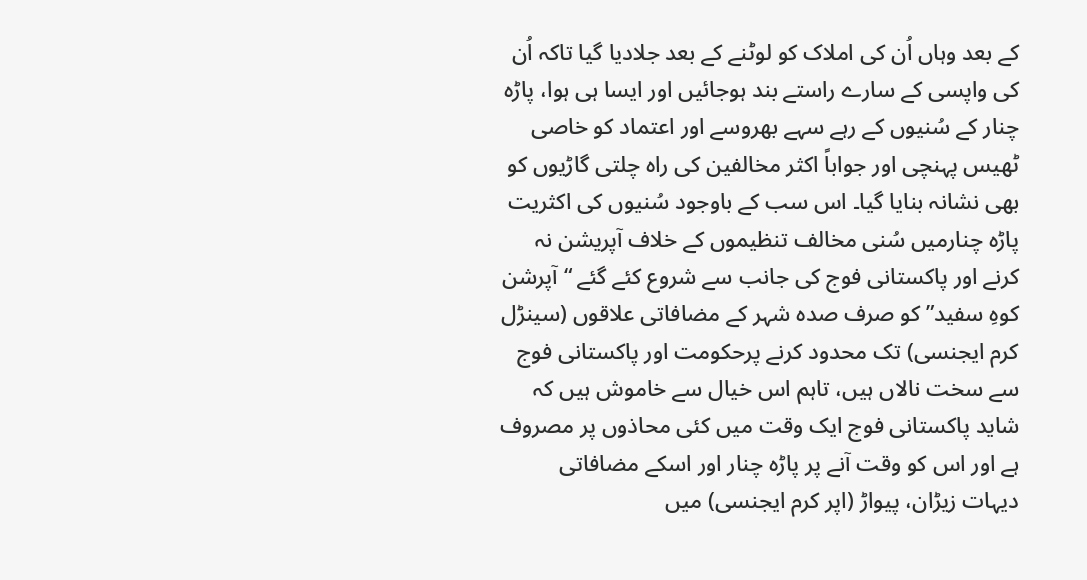کے بعد وہاں اُن کی املاک کو لوٹنے کے بعد جلادیا گیا تاکہ اُن کی واپسی کے سارے راستے بند ہوجائیں اور ایسا ہی ہوا، پاڑہ چنار کے سُنیوں کے رہے سہے بھروسے اور اعتماد کو خاصی ٹھیس پہنچی اور جواباً اکثر مخالفین کی راہ چلتی گاڑیوں کو بھی نشانہ بنایا گیا۔ اس سب کے باوجود سُنیوں کی اکثریت پاڑہ چنارمیں سُنی مخالف تنظیموں کے خلاف آپریشن نہ کرنے اور پاکستانی فوج کی جانب سے شروع کئے گئے “آپرشن کوہِ سفید” کو صرف صدہ شہر کے مضافاتی علاقوں (سینڑل کرم ایجنسی) تک محدود کرنے پرحکومت اور پاکستانی فوج سے سخت نالاں ہیں، تاہم اس خیال سے خاموش ہیں کہ شاید پاکستانی فوج ایک وقت میں کئی محاذوں پر مصروف ہے اور اس کو وقت آنے پر پاڑہ چنار اور اسکے مضافاتی دیہات زیڑان، پیواڑ (اپر کرم ایجنسی) میں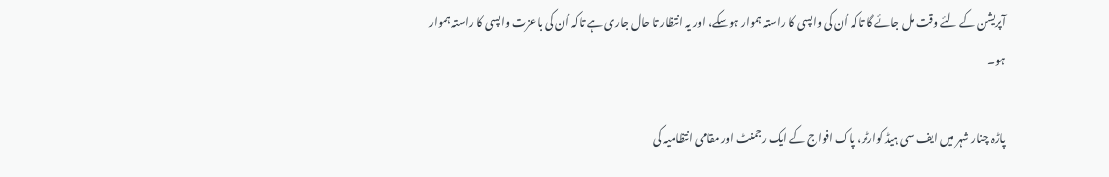آپریشن کے لئے وقت مل جائے گا تاکہ اُن کی واپسی کا راستہ ہموار ہوسکے، اور یہ انتظار تا حال جاری ہے تاکہ اُن کی باعزت واپسی کا راستہ ہموار ہو۔

پاڑہ چنار شہر میں ایف سی ہیڈ کوارٹر، پاک افواج کے ایک رجمنٹ اور مقامی انتظامیہ کی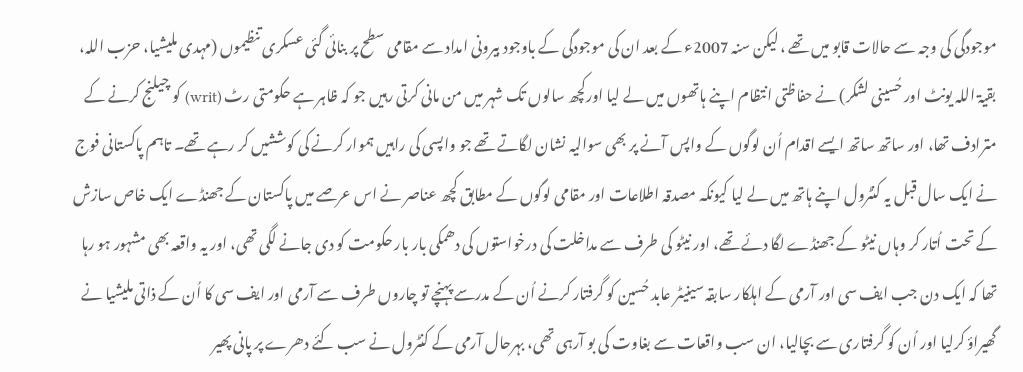موجودگی کی وجہ سے حالات قابو میں تھے ، لیکن سنہ 2007ء کے بعد ان کی موجودگی کے باوجود بیرونی امداد سے مقامی سطح پر بنائی گئی عسکری تنظیموں (مہدی ملیشیا، حزب اللہ، بقیۃ اللہ یونٹ اور حُسینی لشکر) نے حفاظتی انتظام اپنے ہاتھوں میں لے لیا اورکچھ سالوں تک شہر میں من مانی کرتی رہیں جو کہ ظاہر ہے حکومتی رٹ (writ) کو چیلنج کرنے کے مترادف تھا، اور ساتھ ساتھ ایسے اقدام اُن لوگوں کے واپس آنے پر بھی سوالیہ نشان لگاتے تھے جو واپسی کی راہیں ہموار کرنے کی کوششیں کر رہے تھے۔ تاہم پاکستانی فوج نے ایک سال قبل یہ کنٹرول اپنے ہاتھ میں لے لیا کیونکہ مصدقہ اطلاعات اور مقامی لوگوں کے مطابق کچھ عناصر نے اس عرصے میں پاکستان کے جھنڈے ایک خاص سازش کے تحت اُتار کر وہاں نیٹو کے جھنڈے لگا دئے تھے، اور نیٹو کی طرف سے مداخلت کی درخواستوں کی دھمکی بار بار حکومت کو دی جانے لگی تھی، اور یہ واقعہ بھی مشہور ہو رہا تھا کہ ایک دن جب ایف سی اور آرمی کے اہلکار سابقہ سینیٹر عابد حُسین کو گرفتار کرنے اُن کے مدرسے پہنچے تو چاروں طرف سے آرمی اور ایف سی کا اُن کے ذاتی ملیشیا نے گھیراؤ کرلیا اور اُن کو گرفتاری سے بچالیا، ان سب واقعات سے بغاوت کی بو آرہی تھی، بہرحال آرمی کے کنٹرول نے سب کئے دھرے پر پانی پھیر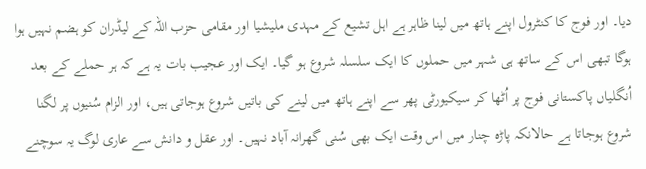دیا۔ اور فوج کا کنٹرول اپنے ہاتھ میں لینا ظاہر ہے اہل تشیع کے مہدی ملیشیا اور مقامی حزب اللہ کے لیڈران کو ہضم نہیں ہوا ہوگا تبھی اس کے ساتھ ہی شہر میں حملوں کا ایک سلسلہ شروع ہو گیا۔ ایک اور عجیب بات یہ ہے کہ ہر حملے کے بعد اُنگلیاں پاکستانی فوج پر اُٹھا کر سیکیورٹی پھر سے اپنے ہاتھ میں لینے کی باتیں شروع ہوجاتی ہیں، اور الزام سُنیوں پر لگنا شروع ہوجاتا ہے حالانکہ پاڑہ چنار میں اس وقت ایک بھی سُنی گھرانہ آباد نہیں۔ اور عقل و دانش سے عاری لوگ یہ سوچنے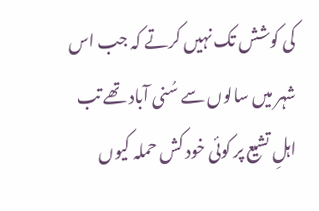کی کوشش تک نہیں کرتے کہ جب اس شہر میں سالوں سے سُنی آباد تھے تب اہلِ تشیع پر کوئی خود کش حملہ کیوں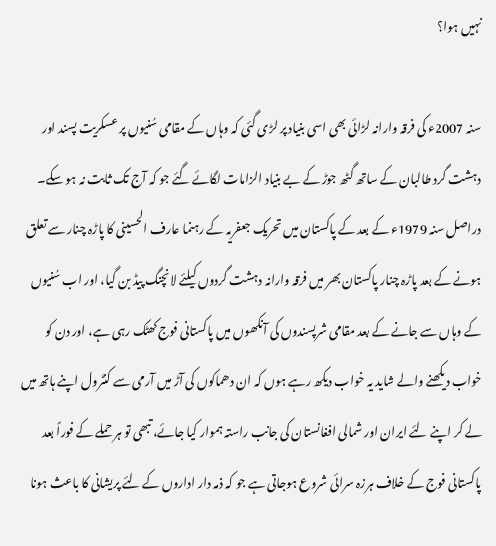نہیں ہوا؟

سنہ 2007ء کی فرقہ وارانہ لڑائی بھی اسی بنیاد پر لڑی گئی کہ وہاں کے مقامی سُنیوں پر عسکریت پسند اور دہشت گرد طالبان کے ساتھ گٹھ جوڑ کے بے بنیاد الزامات لگائے گئے جو کہ آج تک ثابت نہ ہو سکے۔ دراصل سنہ 1979ء کے بعد کے پاکستان میں تحریک جعفریہ کے رہنما عارف الحسینی کا پاڑہ چنار سے تعلق ہونے کے بعد پاڑہ چنار پاکستان بھر میں فرقہ وارانہ دہشت گردوں کیلئے لانچنگ پیڈ بن گیا، اور اب سُنیوں کے وہاں سے جانے کے بعد مقامی شرپسندوں کی آنکھوں میں پاکستانی فوج کھٹک رہی ہے، اور دن کو خواب دیکھنے والے شاید یہ خواب دیکھ رہے ہوں کہ ان دھماکوں کی آڑ میں آرمی سے کنٹرول اپنے ہاتھ میں لے کر اپنے لئے ایران اور شمالی افغانستان کی جانب راستہ ہموار کیا جائے، تبھی تو ہر حملے کے فوراً بعد پاکستانی فوج کے خلاف ہرزہ سرائی شروع ہوجاتی ہے جو کہ ذمہ دار اداروں کے لئے پریشانی کا باعث ہونا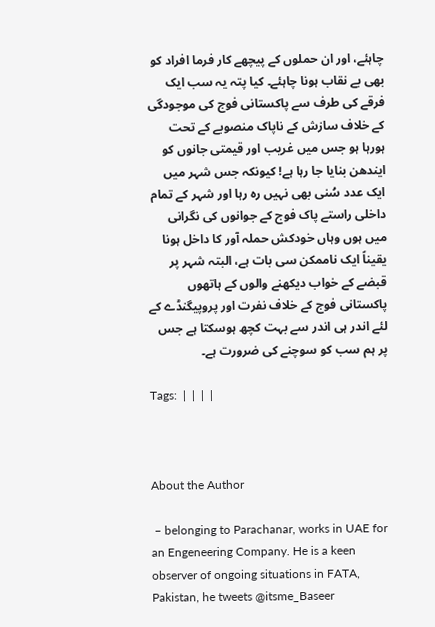چاہئے، اور ان حملوں کے پیچھے کار فرما افراد کو بھی بے نقاب ہونا چاہئے۔ کیا پتہ یہ سب ایک فرقے کی طرف سے پاکستانی فوج کی موجودگی کے خلاف سازش کے ناپاک منصوبے کے تحت ہورہا ہو جس میں غریب اور قیمتی جانوں کو ایندھن بنایا جا رہا ہے! کیونکہ جس شہر میں ایک عدد سُنی بھی نہیں رہ رہا اور شہر کے تمام داخلی راستے پاک فوج کے جوانوں کی نگرانی میں ہوں وہاں خودکش حملہ آور کا داخل ہونا یقیناً ایک ناممکن سی بات ہے، البتہ شہر پر قبضے کے خواب دیکھنے والوں کے ہاتھوں پاکستانی فوج کے خلاف نفرت اور پروپیگنڈے کے لئے اندر ہی اندر سے بہت کچھ ہوسکتا ہے جس پر ہم سب کو سوچنے کی ضرورت ہے۔

Tags:  |  |  |  |



About the Author

 – belonging to Parachanar, works in UAE for an Engeneering Company. He is a keen observer of ongoing situations in FATA, Pakistan, he tweets @itsme_Baseer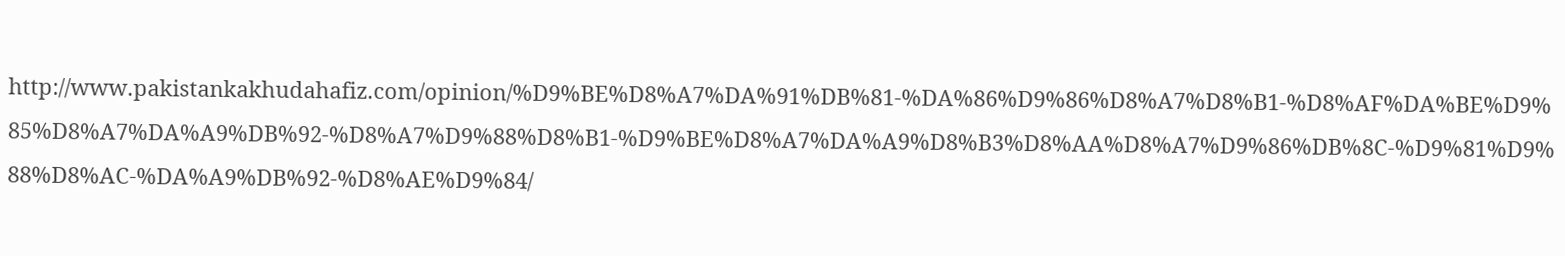http://www.pakistankakhudahafiz.com/opinion/%D9%BE%D8%A7%DA%91%DB%81-%DA%86%D9%86%D8%A7%D8%B1-%D8%AF%DA%BE%D9%85%D8%A7%DA%A9%DB%92-%D8%A7%D9%88%D8%B1-%D9%BE%D8%A7%DA%A9%D8%B3%D8%AA%D8%A7%D9%86%DB%8C-%D9%81%D9%88%D8%AC-%DA%A9%DB%92-%D8%AE%D9%84/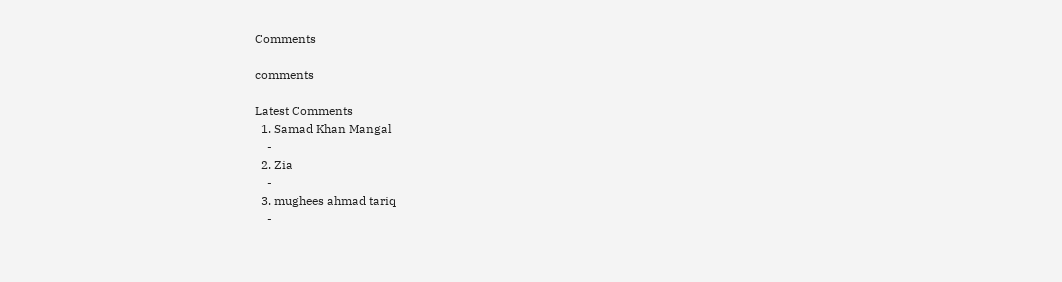Comments

comments

Latest Comments
  1. Samad Khan Mangal
    -
  2. Zia
    -
  3. mughees ahmad tariq
    -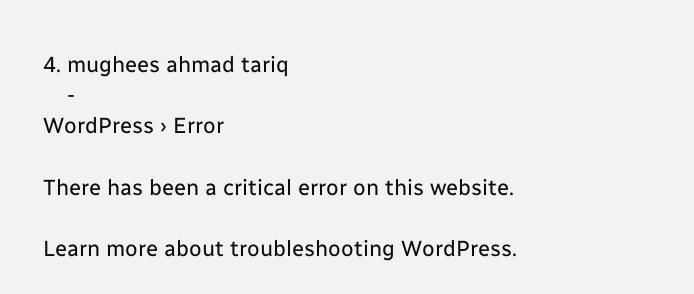4. mughees ahmad tariq
    -
WordPress › Error

There has been a critical error on this website.

Learn more about troubleshooting WordPress.